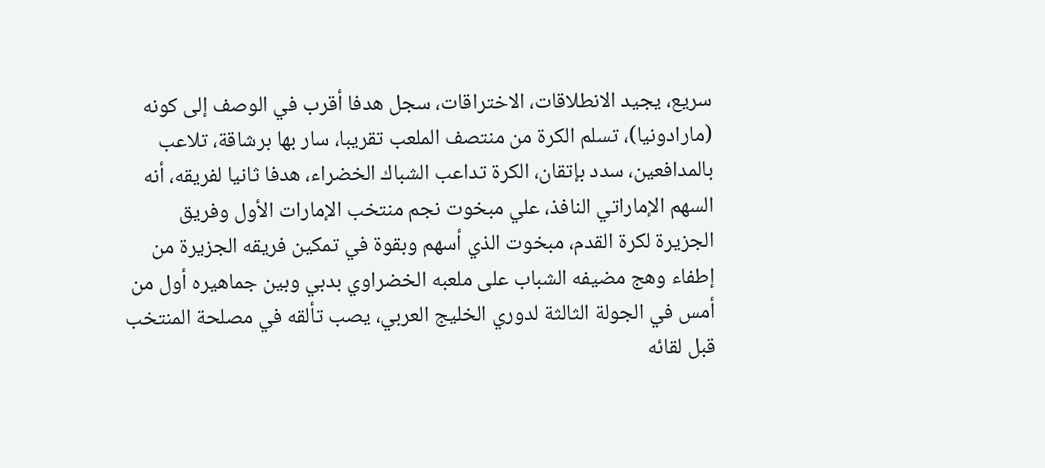سريع، يجيد الانطلاقات، الاختراقات، سجل هدفا أقرب في الوصف إلى كونه (مارادونيا)، تسلم الكرة من منتصف الملعب تقريبا، سار بها برشاقة، تلاعب بالمدافعين، سدد بإتقان، الكرة تداعب الشباك الخضراء، هدفا ثانيا لفريقه، أنه السهم الإماراتي النافذ، علي مبخوت نجم منتخب الإمارات الأول وفريق الجزيرة لكرة القدم، مبخوت الذي أسهم وبقوة في تمكين فريقه الجزيرة من إطفاء وهج مضيفه الشباب على ملعبه الخضراوي بدبي وبين جماهيره أول من أمس في الجولة الثالثة لدوري الخليج العربي، يصب تألقه في مصلحة المنتخب قبل لقائه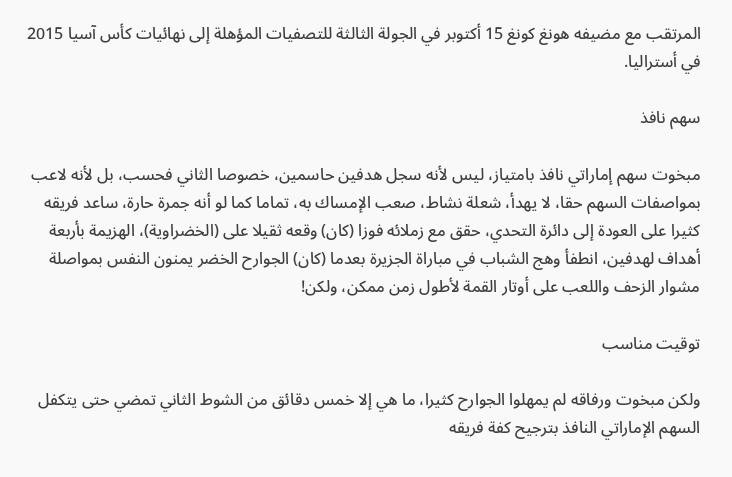المرتقب مع مضيفه هونغ كونغ 15 أكتوبر في الجولة الثالثة للتصفيات المؤهلة إلى نهائيات كأس آسيا 2015 في أستراليا.

سهم نافذ

مبخوت سهم إماراتي نافذ بامتياز، ليس لأنه سجل هدفين حاسمين، خصوصا الثاني فحسب، بل لأنه لاعب بمواصفات السهم حقا، لا يهدأ، شعلة نشاط، صعب الإمساك به، تماما كما لو أنه جمرة حارة، ساعد فريقه كثيرا على العودة إلى دائرة التحدي، حقق مع زملائه فوزا (كان) وقعه ثقيلا على (الخضراوية)، الهزيمة بأربعة أهداف لهدفين، انطفأ وهج الشباب في مباراة الجزيرة بعدما (كان) الجوارح الخضر يمنون النفس بمواصلة مشوار الزحف واللعب على أوتار القمة لأطول زمن ممكن، ولكن!

توقيت مناسب

ولكن مبخوت ورفاقه لم يمهلوا الجوارح كثيرا، ما هي إلا خمس دقائق من الشوط الثاني تمضي حتى يتكفل السهم الإماراتي النافذ بترجيح كفة فريقه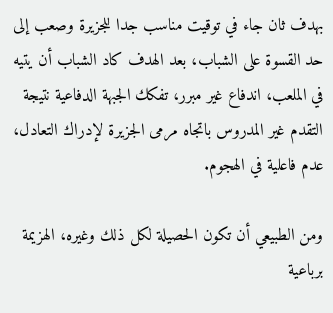بهدف ثان جاء في توقيت مناسب جدا للجزيرة وصعب إلى حد القسوة على الشباب، بعد الهدف كاد الشباب أن يتيه في الملعب، اندفاع غير مبرر، تفكك الجبهة الدفاعية نتيجة التقدم غير المدروس باتجاه مرمى الجزيرة لإدراك التعادل، عدم فاعلية في الهجوم.

ومن الطبيعي أن تكون الحصيلة لكل ذلك وغيره، الهزيمة برباعية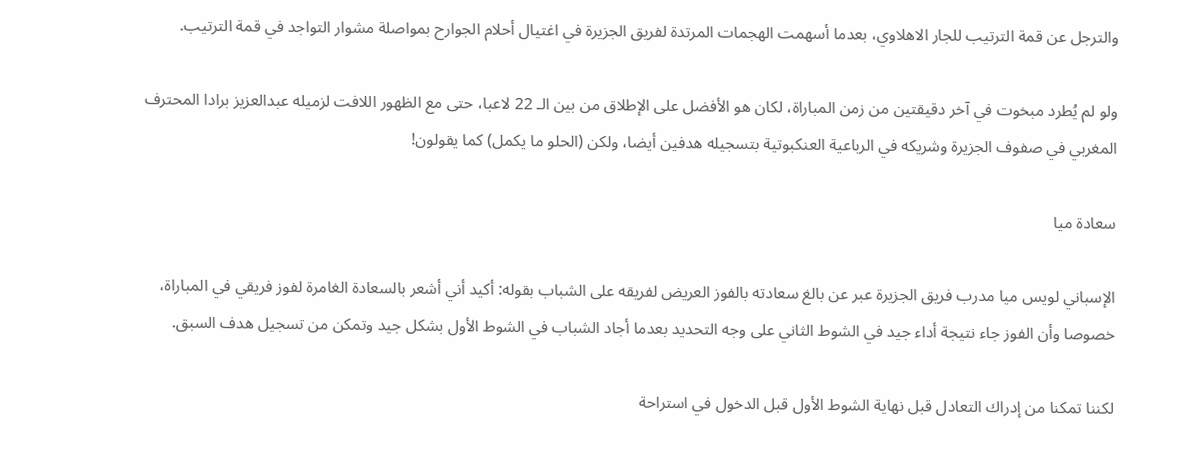والترجل عن قمة الترتيب للجار الاهلاوي، بعدما أسهمت الهجمات المرتدة لفريق الجزيرة في اغتيال أحلام الجوارح بمواصلة مشوار التواجد في قمة الترتيب.

ولو لم يُطرد مبخوت في آخر دقيقتين من زمن المباراة، لكان هو الأفضل على الإطلاق من بين الـ 22 لاعبا، حتى مع الظهور اللافت لزميله عبدالعزيز برادا المحترف المغربي في صفوف الجزيرة وشريكه في الرباعية العنكبوتية بتسجيله هدفين أيضا، ولكن (الحلو ما يكمل) كما يقولون!

سعادة ميا

الإسباني لويس ميا مدرب فريق الجزيرة عبر عن بالغ سعادته بالفوز العريض لفريقه على الشباب بقوله: أكيد أني أشعر بالسعادة الغامرة لفوز فريقي في المباراة، خصوصا وأن الفوز جاء نتيجة أداء جيد في الشوط الثاني على وجه التحديد بعدما أجاد الشباب في الشوط الأول بشكل جيد وتمكن من تسجيل هدف السبق.

لكننا تمكنا من إدراك التعادل قبل نهاية الشوط الأول قبل الدخول في استراحة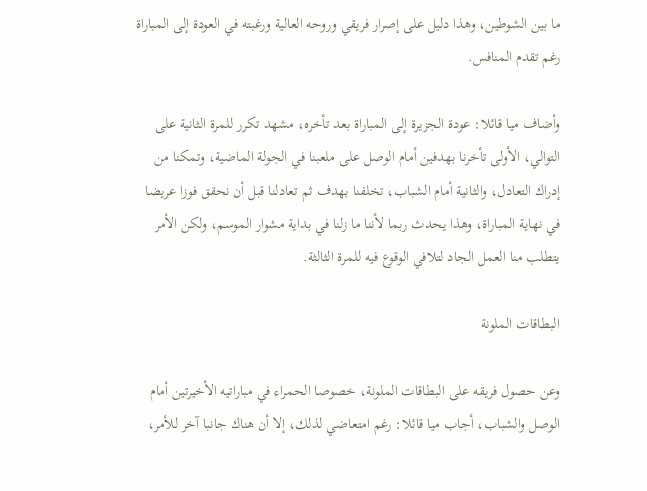ما بين الشوطين، وهذا دليل على إصرار فريقي وروحه العالية ورغبته في العودة إلى المباراة رغم تقدم المنافس.

وأضاف ميا قائلا: عودة الجزيرة إلى المباراة بعد تأخره، مشهد تكرر للمرة الثانية على التوالي، الأولى تأخرنا بهدفين أمام الوصل على ملعبنا في الجولة الماضية، وتمكنا من إدراك التعادل، والثانية أمام الشباب، تخلفنا بهدف ثم تعادلنا قبل أن نحقق فوزا عريضا في نهاية المباراة، وهذا يحدث ربما لأننا ما زلنا في بداية مشوار الموسم، ولكن الأمر يتطلب منا العمل الجاد لتلافي الوقوع فيه للمرة الثالثة.

البطاقات الملونة

وعن حصول فريقه على البطاقات الملونة، خصوصا الحمراء في مباراتيه الأخيرتين أمام الوصل والشباب، أجاب ميا قائلا: رغم امتعاضي لذلك، إلا أن هناك جانبا آخر للأمر،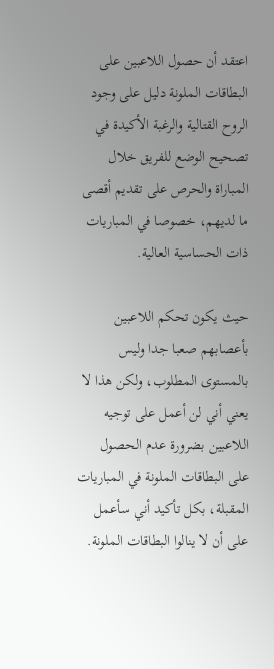اعتقد أن حصول اللاعبين على البطاقات الملونة دليل على وجود الروح القتالية والرغبة الأكيدة في تصحيح الوضع للفريق خلال المباراة والحرص على تقديم أقصى ما لديهم، خصوصا في المباريات ذات الحساسية العالية.

حيث يكون تحكم اللاعبين بأعصابهم صعبا جدا وليس بالمستوى المطلوب، ولكن هذا لا يعني أني لن أعمل على توجيه اللاعبين بضرورة عدم الحصول على البطاقات الملونة في المباريات المقبلة، بكل تأكيد أني سأعمل على أن لا ينالوا البطاقات الملونة.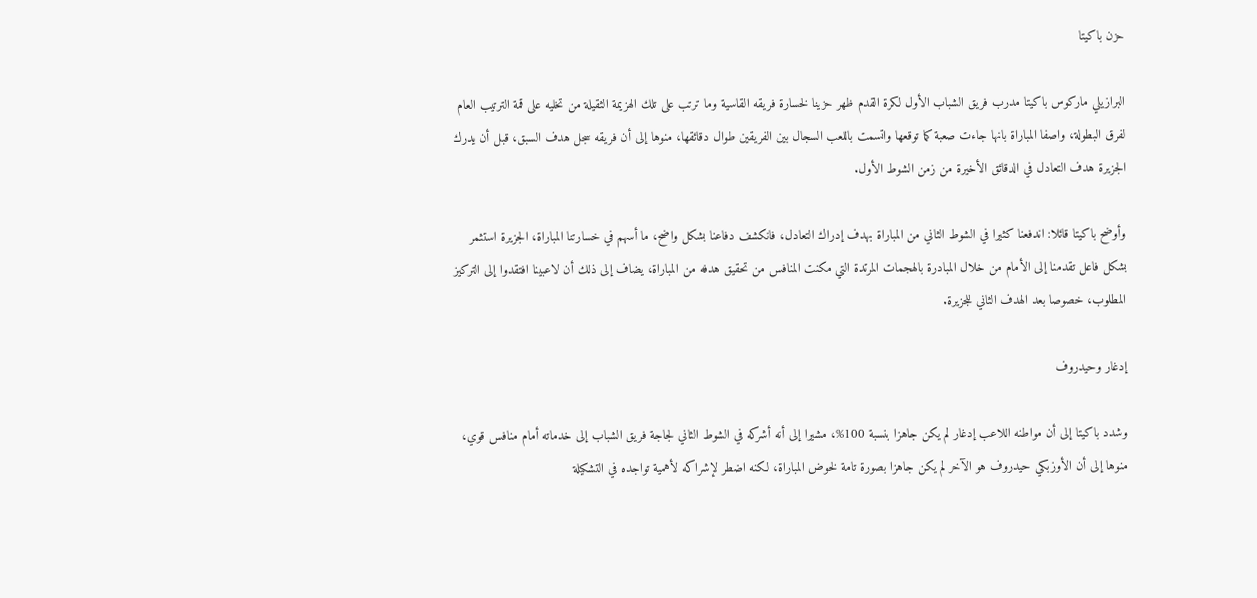حزن باكيتا

البرازيلي ماركوس باكيتا مدرب فريق الشباب الأول لكرة القدم ظهر حزينا لخسارة فريقه القاسية وما ترتب على تلك الهزيمة الثقيلة من تخليه على قمة الترتيب العام لفرق البطولة، واصفا المباراة بانها جاءت صعبة كما توقعها واتسمت باللعب السجال بين الفريقين طوال دقائقها، منوها إلى أن فريقه سجل هدف السبق، قبل أن يدرك الجزيرة هدف التعادل في الدقائق الأخيرة من زمن الشوط الأول.

وأوضح باكيتا قائلا: اندفعنا كثيرا في الشوط الثاني من المباراة بهدف إدراك التعادل، فانكشف دفاعنا بشكل واضح، ما أسهم في خسارتنا المباراة، الجزيرة استثمر بشكل فاعل تقدمنا إلى الأمام من خلال المبادرة بالهجمات المرتدة التي مكنت المنافس من تحقيق هدفه من المباراة، يضاف إلى ذلك أن لاعبينا افتقدوا إلى التركيز المطلوب، خصوصا بعد الهدف الثاني للجزيرة.

إدغار وحيدروف

وشدد باكيتا إلى أن مواطنه اللاعب إدغار لم يكن جاهزا بنسبة 100%، مشيرا إلى أنه أشركه في الشوط الثاني لجاجة فريق الشباب إلى خدماته أمام منافس قوي، منوها إلى أن الأوزبكي حيدروف هو الآخر لم يكن جاهزا بصورة تامة لخوض المباراة، لكنه اضطر لإشراكه لأهمية تواجده في التشكيلة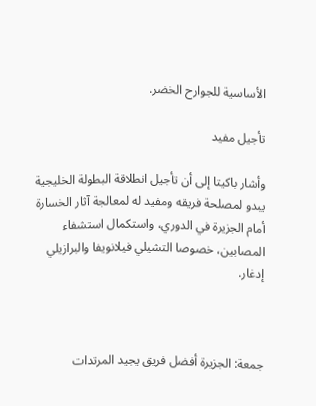الأساسية للجوارح الخضر.

تأجيل مفيد

وأشار باكيتا إلى أن تأجيل انطلاقة البطولة الخليجية يبدو لمصلحة فريقه ومفيد له لمعالجة آثار الخسارة أمام الجزيرة في الدوري، واستكمال استشفاء المصابين، خصوصا التشيلي فيلانويفا والبرازيلي إدغار.



جمعة: الجزيرة أفضل فريق يجيد المرتدات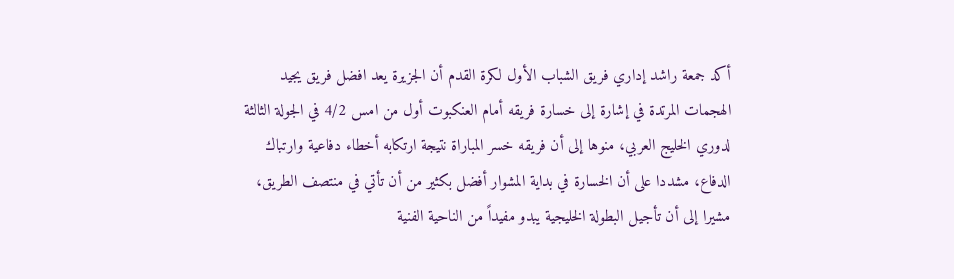أكد جمعة راشد إداري فريق الشباب الأول لكرة القدم أن الجزيرة يعد افضل فريق يجيد الهجمات المرتدة في إشارة إلى خسارة فريقه أمام العنكبوت أول من امس 4/2 في الجولة الثالثة لدوري الخليج العربي، منوها إلى أن فريقه خسر المباراة نتيجة ارتكابه أخطاء دفاعية وارتباك الدفاع، مشددا على أن الخسارة في بداية المشوار أفضل بكثير من أن تأتي في منتصف الطريق، مشيرا إلى أن تأجيل البطولة الخليجية يبدو مفيداً من الناحية الفنية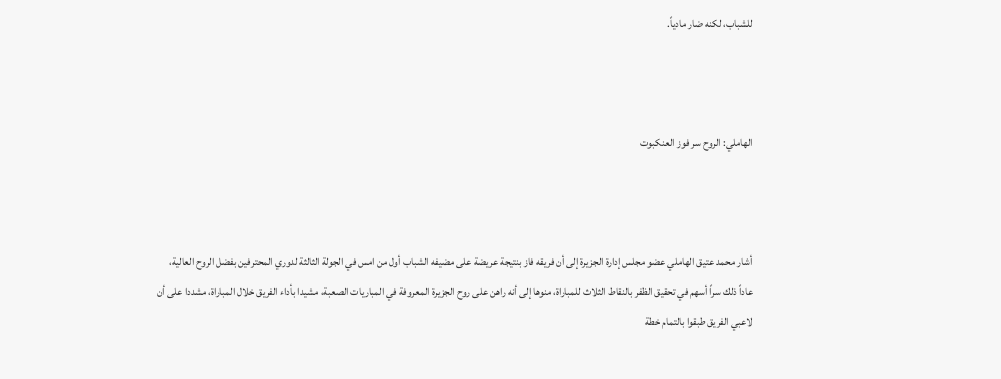للشباب، لكنه ضار مادياً.



الهاملي: الروح سر فوز العنكبوت



أشار محمد عتيق الهاملي عضو مجلس إدارة الجزيرة إلى أن فريقه فاز بنتيجة عريضة على مضيفه الشباب أول من امس في الجولة الثالثة لدوري المحترفين بفضل الروح العالية، عاداً ذلك سراً أسهم في تحقيق الظفر بالنقاط الثلاث للمباراة، منوها إلى أنه راهن على روح الجزيرة المعروفة في المباريات الصعبة، مشيدا بأداء الفريق خلال المباراة، مشددا على أن لاعبي الفريق طبقوا بالتمام خطة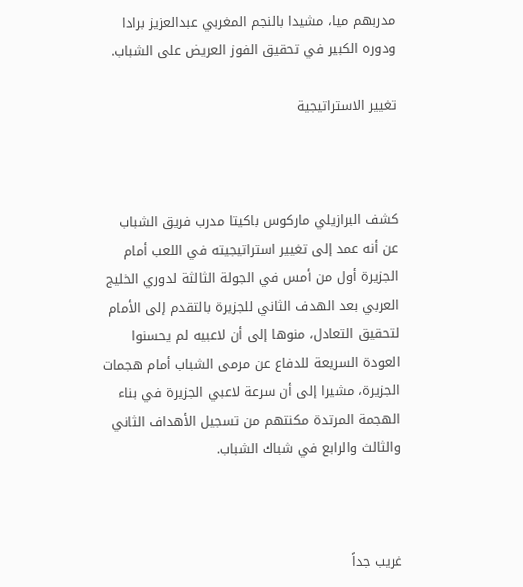مدربهم ميا، مشيدا بالنجم المغربي عبدالعزيز برادا ودوره الكبير في تحقيق الفوز العريض على الشباب.

تغيير الاستراتيجية



كشف البرازيلي ماركوس باكيتا مدرب فريق الشباب عن أنه عمد إلى تغيير استراتيجيته في اللعب أمام الجزيرة أول من أمس في الجولة الثالثة لدوري الخليج العربي بعد الهدف الثاني للجزيرة بالتقدم إلى الأمام لتحقيق التعادل، منوها إلى أن لاعبيه لم يحسنوا العودة السريعة للدفاع عن مرمى الشباب أمام هجمات الجزيرة، مشيرا إلى أن سرعة لاعبي الجزيرة في بناء الهجمة المرتدة مكنتهم من تسجيل الأهداف الثاني والثالث والرابع في شباك الشباب.



غريب جداً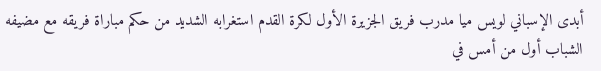أبدى الإسباني لويس ميا مدرب فريق الجزيرة الأول لكرة القدم استغرابه الشديد من حكم مباراة فريقه مع مضيفه الشباب أول من أمس في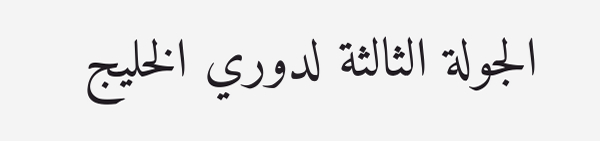الجولة الثالثة لدوري الخليج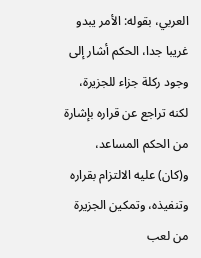العربي، بقوله: الأمر يبدو غريبا جدا، الحكم أشار إلى وجود ركلة جزاء للجزيرة، لكنه تراجع عن قراره بإشارة من الحكم المساعد، و(كان) عليه الالتزام بقراره وتنفيذه، وتمكين الجزيرة من لعب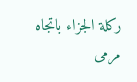ركلة الجزاء باتجاه مرمى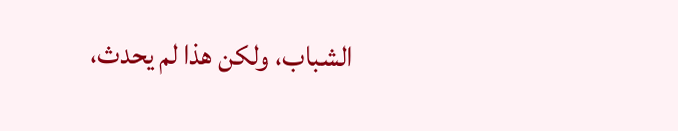الشباب، ولكن هذا لم يحدث،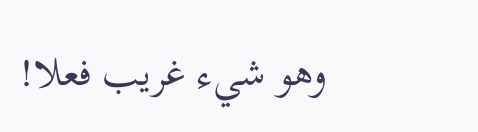وهو شيء غريب فعلا!